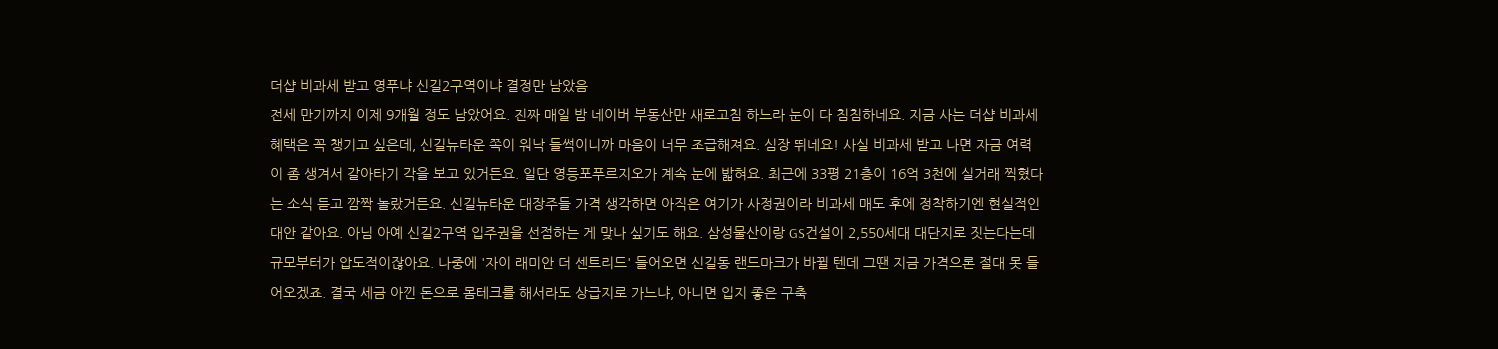더샵 비과세 받고 영푸냐 신길2구역이냐 결정만 남았음
전세 만기까지 이제 9개월 정도 남았어요. 진짜 매일 밤 네이버 부동산만 새로고침 하느라 눈이 다 침침하네요. 지금 사는 더샵 비과세 혜택은 꼭 챙기고 싶은데, 신길뉴타운 쪽이 워낙 들썩이니까 마음이 너무 조급해져요. 심장 뛰네요! 사실 비과세 받고 나면 자금 여력이 좀 생겨서 갈아타기 각을 보고 있거든요. 일단 영등포푸르지오가 계속 눈에 밟혀요. 최근에 33평 21층이 16억 3천에 실거래 찍혔다는 소식 듣고 깜짝 놀랐거든요. 신길뉴타운 대장주들 가격 생각하면 아직은 여기가 사정권이라 비과세 매도 후에 정착하기엔 현실적인 대안 같아요. 아님 아예 신길2구역 입주권을 선점하는 게 맞나 싶기도 해요. 삼성물산이랑 GS건설이 2,550세대 대단지로 짓는다는데 규모부터가 압도적이잖아요. 나중에 '자이 래미안 더 센트리드' 들어오면 신길동 랜드마크가 바뀔 텐데 그땐 지금 가격으론 절대 못 들어오겠죠. 결국 세금 아낀 돈으로 몸테크를 해서라도 상급지로 가느냐, 아니면 입지 좋은 구축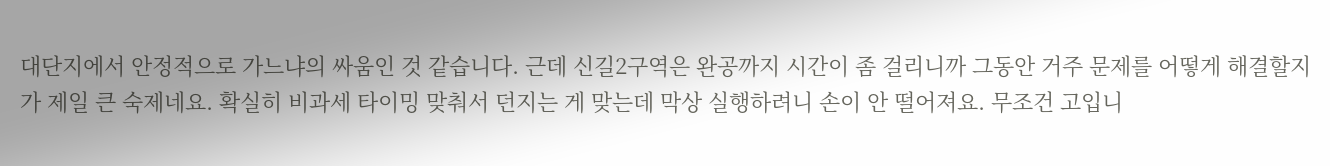대단지에서 안정적으로 가느냐의 싸움인 것 같습니다. 근데 신길2구역은 완공까지 시간이 좀 걸리니까 그동안 거주 문제를 어떻게 해결할지가 제일 큰 숙제네요. 확실히 비과세 타이밍 맞춰서 던지는 게 맞는데 막상 실행하려니 손이 안 떨어져요. 무조건 고입니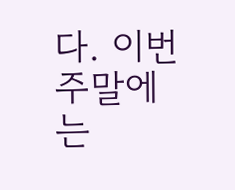다. 이번 주말에는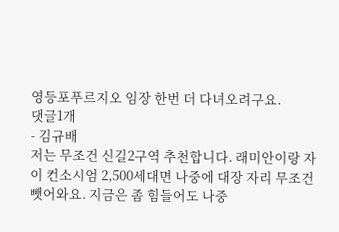영등포푸르지오 임장 한번 더 다녀오려구요.
댓글1개
- 김규배
저는 무조건 신길2구역 추천합니다. 래미안이랑 자이 컨소시엄 2,500세대면 나중에 대장 자리 무조건 뺏어와요. 지금은 좀 힘들어도 나중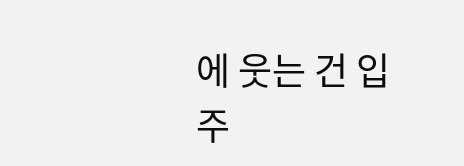에 웃는 건 입주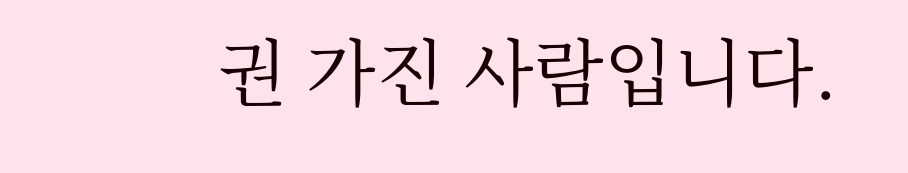권 가진 사람입니다.